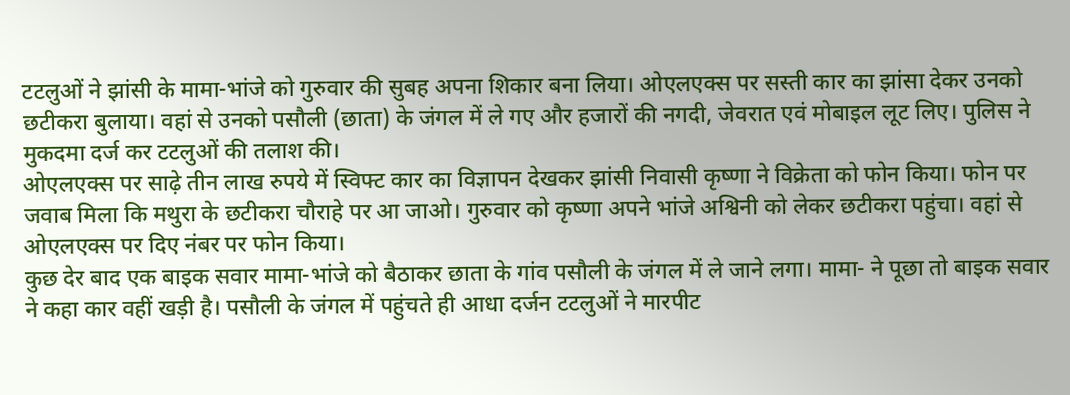टटलुओं ने झांसी के मामा-भांजे को गुरुवार की सुबह अपना शिकार बना लिया। ओएलएक्स पर सस्ती कार का झांसा देकर उनको छटीकरा बुलाया। वहां से उनको पसौली (छाता) के जंगल में ले गए और हजारों की नगदी, जेवरात एवं मोबाइल लूट लिए। पुलिस ने मुकदमा दर्ज कर टटलुओं की तलाश की।
ओएलएक्स पर साढ़े तीन लाख रुपये में स्विफ्ट कार का विज्ञापन देखकर झांसी निवासी कृष्णा ने विक्रेता को फोन किया। फोन पर जवाब मिला कि मथुरा के छटीकरा चौराहे पर आ जाओ। गुरुवार को कृष्णा अपने भांजे अश्विनी को लेकर छटीकरा पहुंचा। वहां से ओएलएक्स पर दिए नंबर पर फोन किया।
कुछ देर बाद एक बाइक सवार मामा-भांजे को बैठाकर छाता के गांव पसौली के जंगल में ले जाने लगा। मामा- ने पूछा तो बाइक सवार ने कहा कार वहीं खड़ी है। पसौली के जंगल में पहुंचते ही आधा दर्जन टटलुओं ने मारपीट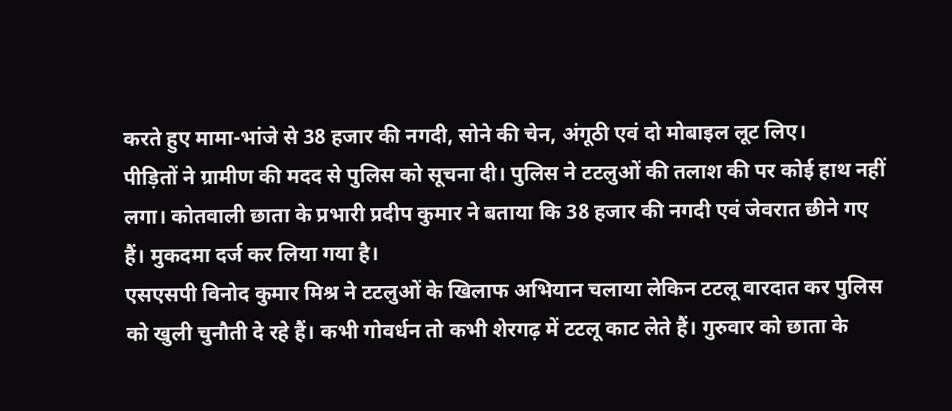करते हुए मामा-भांजे से 38 हजार की नगदी, सोने की चेन, अंगूठी एवं दो मोबाइल लूट लिए।
पीड़ितों ने ग्रामीण की मदद से पुलिस को सूचना दी। पुलिस ने टटलुओं की तलाश की पर कोई हाथ नहीं लगा। कोतवाली छाता के प्रभारी प्रदीप कुमार ने बताया कि 38 हजार की नगदी एवं जेवरात छीने गए हैं। मुकदमा दर्ज कर लिया गया है।
एसएसपी विनोद कुमार मिश्र ने टटलुओं के खिलाफ अभियान चलाया लेकिन टटलू वारदात कर पुलिस को खुली चुनौती दे रहे हैं। कभी गोवर्धन तो कभी शेरगढ़ में टटलू काट लेते हैं। गुरुवार को छाता के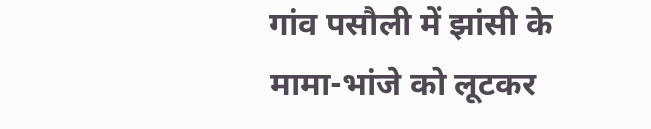गांव पसौली में झांसी के मामा-भांजे को लूटकर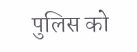पुलिस को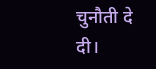चुनौती दे दी।